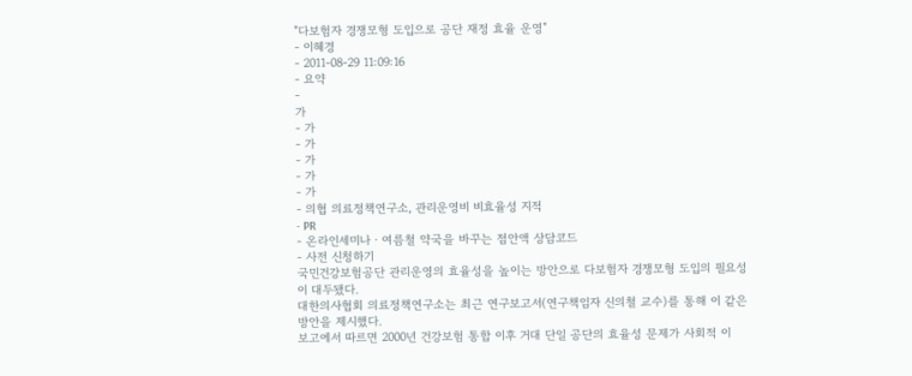"다보험자 경쟁모형 도입으로 공단 재정 효율 운영"
- 이혜경
- 2011-08-29 11:09:16
- 요약
-
가
- 가
- 가
- 가
- 가
- 가
- 의협 의료정책연구소, 관리운영비 비효율성 지적
- PR
- 온라인세미나ㆍ여름철 약국을 바꾸는 점안액 상담코드
- 사전 신청하기
국민건강보험공단 관리운영의 효율성을 높이는 방안으로 다보험자 경쟁모형 도입의 필요성이 대두됐다.
대한의사협회 의료정책연구소는 최근 연구보고서(연구책임자 신의철 교수)를 통해 이 같은 방안을 제시했다.
보고에서 따르면 2000년 건강보험 통합 이후 거대 단일 공단의 효율성 문제가 사회적 이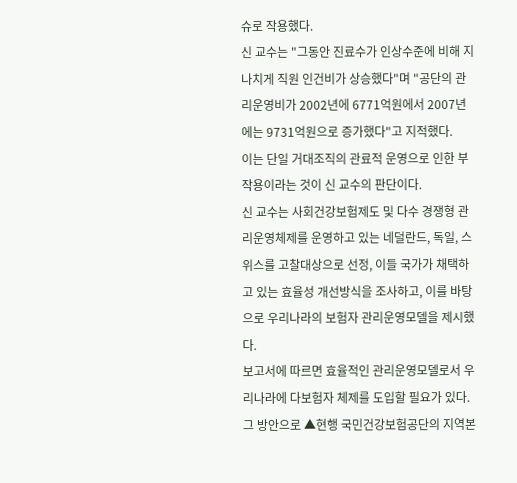슈로 작용했다.
신 교수는 "그동안 진료수가 인상수준에 비해 지나치게 직원 인건비가 상승했다"며 "공단의 관리운영비가 2002년에 6771억원에서 2007년에는 9731억원으로 증가했다"고 지적했다.
이는 단일 거대조직의 관료적 운영으로 인한 부작용이라는 것이 신 교수의 판단이다.
신 교수는 사회건강보험제도 및 다수 경쟁형 관리운영체제를 운영하고 있는 네덜란드, 독일, 스위스를 고찰대상으로 선정, 이들 국가가 채택하고 있는 효율성 개선방식을 조사하고, 이를 바탕으로 우리나라의 보험자 관리운영모델을 제시했다.
보고서에 따르면 효율적인 관리운영모델로서 우리나라에 다보험자 체제를 도입할 필요가 있다.
그 방안으로 ▲현행 국민건강보험공단의 지역본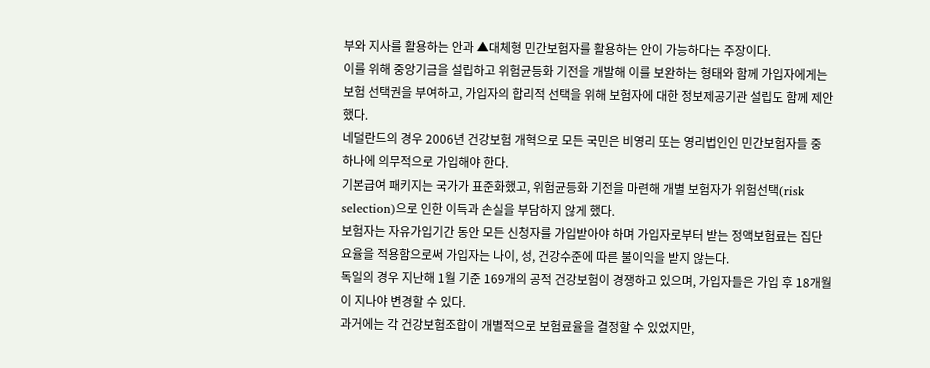부와 지사를 활용하는 안과 ▲대체형 민간보험자를 활용하는 안이 가능하다는 주장이다.
이를 위해 중앙기금을 설립하고 위험균등화 기전을 개발해 이를 보완하는 형태와 함께 가입자에게는 보험 선택권을 부여하고, 가입자의 합리적 선택을 위해 보험자에 대한 정보제공기관 설립도 함께 제안했다.
네덜란드의 경우 2006년 건강보험 개혁으로 모든 국민은 비영리 또는 영리법인인 민간보험자들 중 하나에 의무적으로 가입해야 한다.
기본급여 패키지는 국가가 표준화했고, 위험균등화 기전을 마련해 개별 보험자가 위험선택(risk selection)으로 인한 이득과 손실을 부담하지 않게 했다.
보험자는 자유가입기간 동안 모든 신청자를 가입받아야 하며 가입자로부터 받는 정액보험료는 집단요율을 적용함으로써 가입자는 나이, 성, 건강수준에 따른 불이익을 받지 않는다.
독일의 경우 지난해 1월 기준 169개의 공적 건강보험이 경쟁하고 있으며, 가입자들은 가입 후 18개월이 지나야 변경할 수 있다.
과거에는 각 건강보험조합이 개별적으로 보험료율을 결정할 수 있었지만,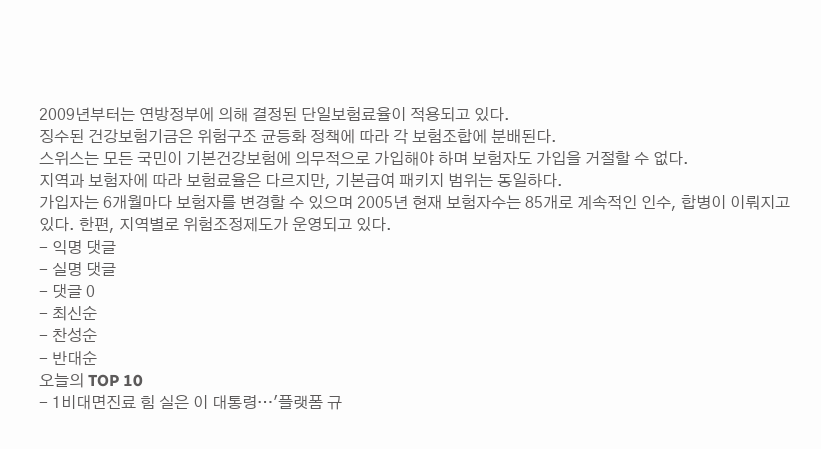2009년부터는 연방정부에 의해 결정된 단일보험료율이 적용되고 있다.
징수된 건강보험기금은 위험구조 균등화 정책에 따라 각 보험조합에 분배된다.
스위스는 모든 국민이 기본건강보험에 의무적으로 가입해야 하며 보험자도 가입을 거절할 수 없다.
지역과 보험자에 따라 보험료율은 다르지만, 기본급여 패키지 범위는 동일하다.
가입자는 6개월마다 보험자를 변경할 수 있으며 2005년 현재 보험자수는 85개로 계속적인 인수, 합병이 이뤄지고 있다. 한편, 지역별로 위험조정제도가 운영되고 있다.
- 익명 댓글
- 실명 댓글
- 댓글 0
- 최신순
- 찬성순
- 반대순
오늘의 TOP 10
- 1비대면진료 힘 실은 이 대통령…'플랫폼 규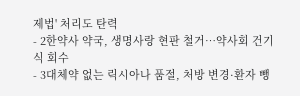제법' 처리도 탄력
- 2한약사 약국, 생명사랑 현판 철거…약사회 건기식 회수
- 3대체약 없는 릭시아나 품절, 처방 변경·환자 뺑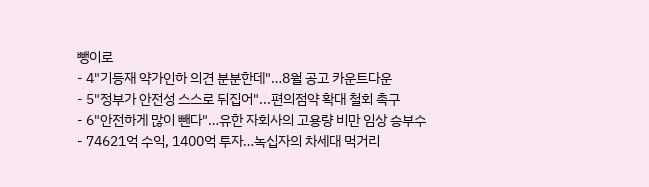뺑이로
- 4"기등재 약가인하 의견 분분한데"…8월 공고 카운트다운
- 5"정부가 안전성 스스로 뒤집어"...편의점약 확대 철회 촉구
- 6"안전하게 많이 뺀다"…유한 자회사의 고용량 비만 임상 승부수
- 74621억 수익, 1400억 투자…녹십자의 차세대 먹거리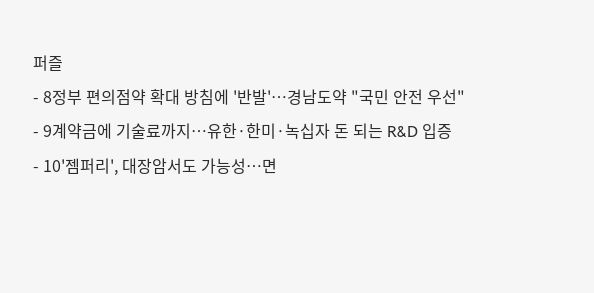퍼즐
- 8정부 편의점약 확대 방침에 '반발'…경남도약 "국민 안전 우선"
- 9계약금에 기술료까지…유한·한미·녹십자 돈 되는 R&D 입증
- 10'젬퍼리', 대장암서도 가능성…면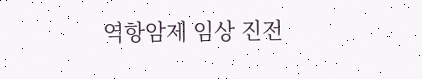역항암제 임상 진전